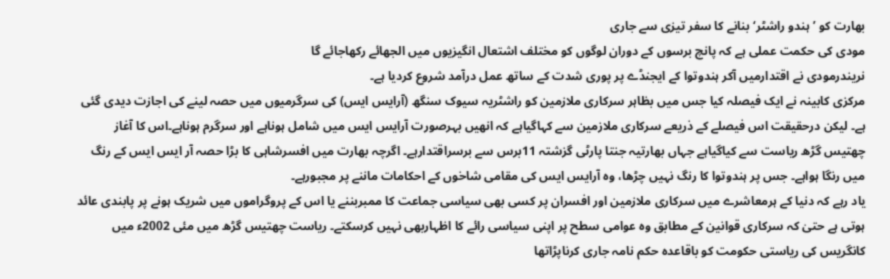بھارت کو ’ہندو راشٹر‘ بنانے کا سفر تیزی سے جاری
مودی کی حکمت عملی ہے کہ پانچ برسوں کے دوران لوگوں کو مختلف اشتعال انگیزیوں میں الجھائے رکھاجائے گا
نریندرمودی نے اقتدارمیں آکر ہندوتوا کے ایجنڈے پر پوری شدت کے ساتھ عمل درآمد شروع کردیا ہے۔
مرکزی کابینہ نے ایک فیصلہ کیا جس میں بظاہر سرکاری ملازمین کو راشٹریہ سیوک سنگھ (آرایس ایس) کی سرگرمیوں میں حصہ لینے کی اجازت دیدی گئی ہے۔ لیکن درحقیقت اس فیصلے کے ذریعے سرکاری ملازمین سے کہاگیاہے کہ انھیں بہرصورت آرایس ایس میں شامل ہوناہے اور سرگرم ہوناہے۔اس کا آغاز چھتیس گڑھ ریاست سے کیاگیاہے جہاں بھارتیہ جنتا پارٹی گزشتہ 11برس سے برسراقتدارہے۔ اگرچہ بھارت میں افسرشاہی کا بڑا حصہ آر ایس ایس کے رنگ میں رنگا ہواہے۔ جس پر ہندوتوا کا رنگ نہیں چڑھا، وہ آرایس ایس کی مقامی شاخوں کے احکامات ماننے پر مجبورہے۔
یاد رہے کہ دنیا کے ہرمعاشرے میں سرکاری ملازمین اور افسران پر کسی بھی سیاسی جماعت کا ممبربننے یا اس کے پروگراموں میں شریک ہونے پر پابندی عائد ہوتی ہے حتیٰ کہ سرکاری قوانین کے مطابق وہ عوامی سطح پر اپنی سیاسی رائے کا اظہاربھی نہیں کرسکتے۔ ریاست چھتیس گڑھ میں مئی 2002ء میں کانگریس کی ریاستی حکومت کو باقاعدہ حکم نامہ جاری کرناپڑاتھا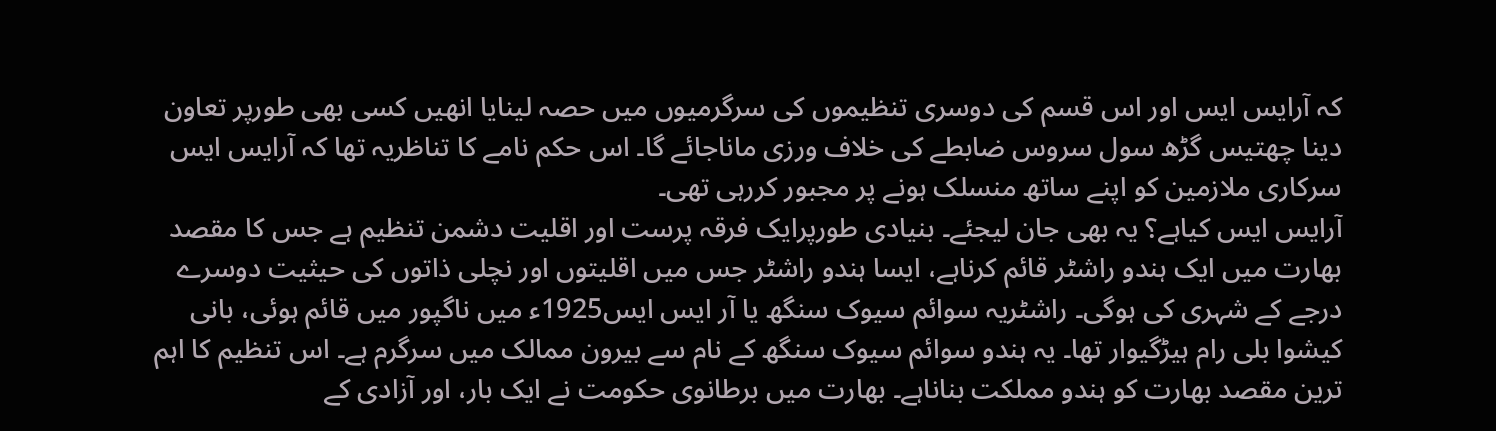کہ آرایس ایس اور اس قسم کی دوسری تنظیموں کی سرگرمیوں میں حصہ لینایا انھیں کسی بھی طورپر تعاون دینا چھتیس گڑھ سول سروس ضابطے کی خلاف ورزی ماناجائے گا۔ اس حکم نامے کا تناظریہ تھا کہ آرایس ایس سرکاری ملازمین کو اپنے ساتھ منسلک ہونے پر مجبور کررہی تھی۔
آرایس ایس کیاہے؟ یہ بھی جان لیجئے۔ بنیادی طورپرایک فرقہ پرست اور اقلیت دشمن تنظیم ہے جس کا مقصد بھارت میں ایک ہندو راشٹر قائم کرناہے، ایسا ہندو راشٹر جس میں اقلیتوں اور نچلی ذاتوں کی حیثیت دوسرے درجے کے شہری کی ہوگی۔ راشٹریہ سوائم سیوک سنگھ یا آر ایس ایس1925ء میں ناگپور میں قائم ہوئی، بانی کیشوا بلی رام ہیڑگیوار تھا۔ یہ ہندو سوائم سیوک سنگھ کے نام سے بیرون ممالک میں سرگرم ہے۔ اس تنظیم کا اہم ترین مقصد بھارت کو ہندو مملکت بناناہے۔ بھارت میں برطانوی حکومت نے ایک بار، اور آزادی کے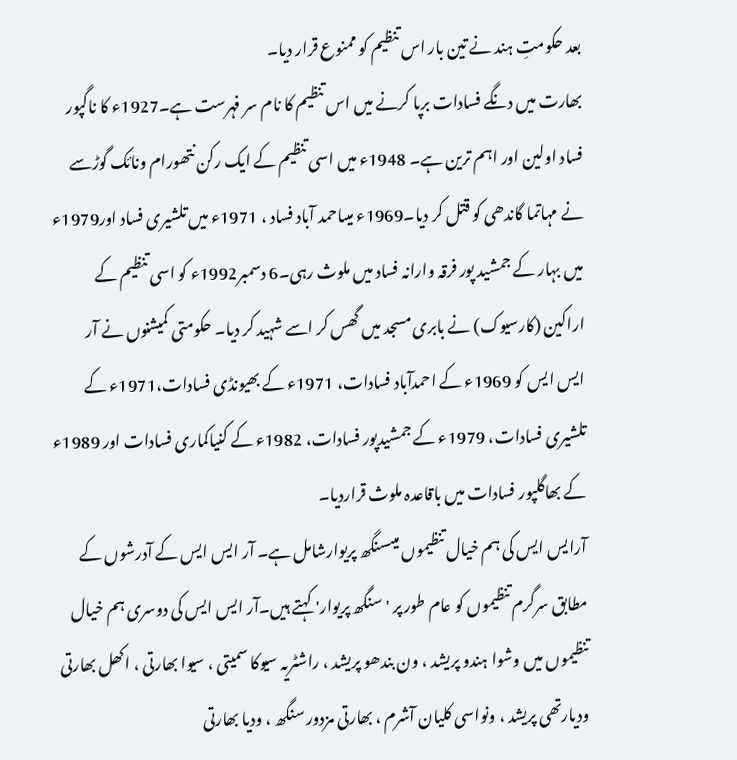بعد حکومتِ ہند نے تین بار اس تنظیم کو ممنوع قرار دیا۔
بھارت میں دنگے فسادات برپا کرنے میں اس تنظیم کا نام سر فہرست ہے۔1927ء کا ناگپور فساد اولین اور اہم ترین ہے۔ 1948ء میں اسی تنظیم کے ایک رکن نتھورام ونائک گوڑسے نے مہاتما گاندھی کو قتل کر دیا۔1969ء میںاحمد آباد فساد ، 1971ء میں تلشیری فساد اور1979ء میں بہار کے جمشید پور فرقہ وارانہ فساد میں ملوث رہی۔6 دسمبر1992ء کو اسی تنظیم کے اراکین (کارسیوک) نے بابری مسجد میں گھس کر اسے شہید کر دیا۔ حکومتی کمیشنوں نے آر ایس ایس کو 1969ء کے احمدآباد فسادات، 1971ء کے بھیونڈی فسادات،1971ء کے تلشیری فسادات، 1979ء کے جمشیدپور فسادات، 1982ء کے کنیاکماری فسادات اور 1989ء کے بھاگلپور فسادات میں باقاعدہ ملوث قراردیا۔
آرایس ایس کی ہم خیال تنظیموں میںسنگھ پریوارشامل ہے۔ آر ایس ایس کے آدرشوں کے مطابق سرگرم تنظیموں کو عام طور پر 'سنگھ پریوار' کہتے ہیں۔آر ایس ایس کی دوسری ہم خیال تنظیموں میں وشوا ہندو پریشد ، ون بندھو پریشد ، راشٹریہ سیوکا سمیتی ، سیوا بھارتی ، اکھل بھارتی ودیارتھی پریشد ، ونواسی کلیان آشرم ، بھارتی مزدور سنگھ ، ودیا بھارتی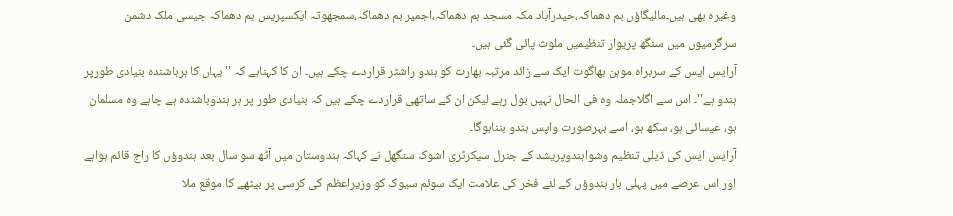وغیرہ بھی ہیں۔مالیگاؤں بم دھماکہ،حیدرآباد مکہ مسجد بم دھماکہ،اجمیر بم دھماکہ،سمجھوتہ ایکسپریس بم دھماکہ جیسی ملک دشمن سرگرمیوں میں سنگھ پریوار تنظیمیں ملوث پائی گئی ہیں۔
آرایس ایس کے سربراہ موہن بھاگوت ایک سے زائد مرتبہ بھارت کو ہندو راشٹر قراردے چکے ہیں۔ ان کا کہناہے کہ ''یہاں کا ہرباشندہ بنیادی طورپر ہندو ہے''۔ اس سے اگلاجملہ وہ فی الحال نہیں بول رہے لیکن ان کے ساتھی قراردے چکے ہیں کہ بنیادی طور پر ہر ہندوباشندہ ہے چاہے وہ مسلمان ہو، عیسائی ہو، سکھ ہو، اسے بہرصورت واپس ہندو بنناہوگا۔
آرایس ایس کی ذیلی تنظیم وشواہندوپریشد کے جنرل سیکرٹری اشوک سنگھل نے کہاکہ ہندوستان میں آٹھ سو سال بعد ہندوؤں کا راج قائم ہواہے اور اس عرصے میں پہلی بار ہندوؤں کے لئے فخر کی علامت ایک سوئم سیوک کو وزیراعظم کی کرسی پر بیٹھے کا موقع ملا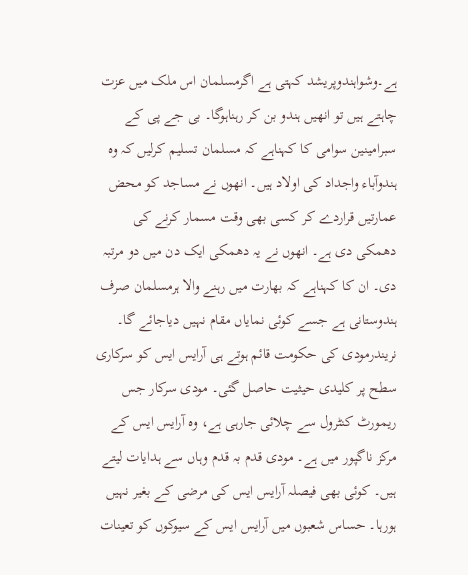ہے۔وشواہندوپریشد کہتی ہے اگرمسلمان اس ملک میں عزت چاہتے ہیں تو انھیں ہندو بن کر رہناہوگا۔ بی جے پی کے سبرامینین سوامی کا کہناہے کہ مسلمان تسلیم کرلیں کہ وہ ہندوآباء واجداد کی اولاد ہیں۔ انھوں نے مساجد کو محض عمارتیں قراردے کر کسی بھی وقت مسمار کرنے کی دھمکی دی ہے۔ انھوں نے یہ دھمکی ایک دن میں دو مرتبہ دی۔ ان کا کہناہے کہ بھارت میں رہنے والا ہرمسلمان صرف ہندوستانی ہے جسے کوئی نمایاں مقام نہیں دیاجائے گا۔
نریندرمودی کی حکومت قائم ہوتے ہی آرایس ایس کو سرکاری سطح پر کلیدی حیثیت حاصل گئی۔ مودی سرکار جس ریمورٹ کنٹرول سے چلائی جارہی ہے، وہ آرایس ایس کے مرکز ناگپور میں ہے۔ مودی قدم بہ قدم وہاں سے ہدایات لیتے ہیں۔ کوئی بھی فیصلہ آرایس ایس کی مرضی کے بغیر نہیں ہورہا۔ حساس شعبوں میں آرایس ایس کے سیوکوں کو تعینات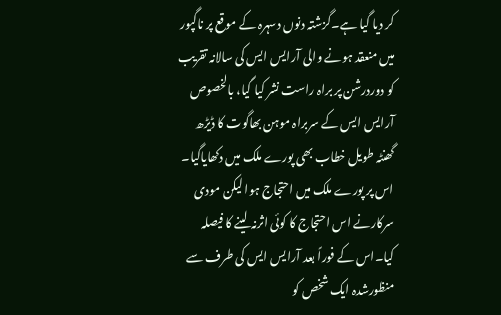کر دیا گیا ہے۔گزشتہ دنوں دسہرہ کے موقع پر ناگپور میں منعقد ہونے والی آرایس ایس کی سالانہ تقریب کو دوردرشن پر براہ راست نشر کیا گیا، بالخصوص آرایس ایس کے سربراہ موہن بھاگوت کا ڈیڑھ گھنٹہ طویل خطاب بھی پورے ملک میں دکھایاگیا۔ اس پر پورے ملک میں احتجاج ہوا لیکن مودی سرکارنے اس احتجاج کا کوئی اثرنہ لینے کا فیصلہ کیا۔اس کے فوراً بعد آرایس ایس کی طرف سے منظورشدہ ایک شخص کو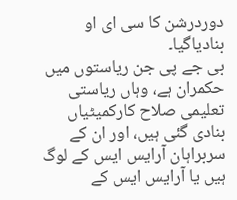دوردرشن کا سی ای او بنادیاگیا۔
بی جے پی جن ریاستوں میں حکمران ہے، وہاں ریاستی تعلیمی صلاح کارکمیٹیاں بنادی گئی ہیں، اور ان کے سربراہان آرایس ایس کے لوگ ہیں یا آرایس ایس کے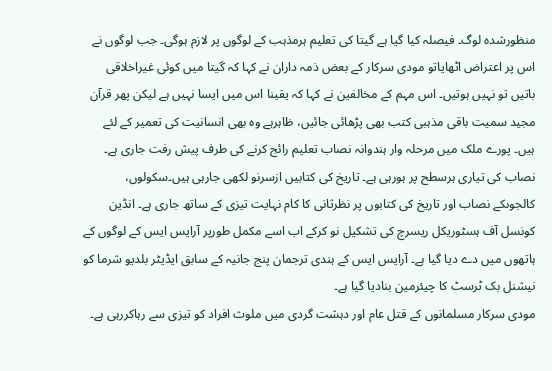منظورشدہ لوگ۔ فیصلہ کیا گیا ہے گیتا کی تعلیم ہرمذہب کے لوگوں پر لازم ہوگی۔ جب لوگوں نے اس پر اعتراض اٹھایاتو مودی سرکار کے بعض ذمہ داران نے کہا کہ گیتا میں کوئی غیراخلاقی باتیں تو نہیں ہوتیں۔ اس مہم کے مخالفین نے کہا کہ یقینا اس میں ایسا نہیں ہے لیکن پھر قرآن مجید سمیت باقی مذہبی کتب بھی پڑھائی جائیں، ظاہرہے وہ بھی انسانیت کی تعمیر کے لئے ہیں۔ پورے ملک میں مرحلہ وار ہندوانہ نصاب تعلیم رائج کرنے کی طرف پیش رفت جاری ہے۔ نصاب کی تیاری ہرسطح پر ہورہی ہے۔ تاریخ کی کتابیں ازسرنو لکھی جارہی ہیں۔سکولوں، کالجوںکے نصاب اور تاریخ کی کتابوں پر نظرثانی کا کام نہایت تیزی کے ساتھ جاری ہے۔ انڈین کونسل آف ہسٹوریکل ریسرچ کی تشکیل نو کرکے اب اسے مکمل طورپر آرایس ایس کے لوگوں کے ہاتھوں میں دے دیا گیا ہے۔ آرایس ایس کے ہندی ترجمان پنج جانیہ کے سابق ایڈیٹر بلدیو شرما کو نیشنل بک ٹرسٹ کا چیئرمین بنادیا گیا ہے۔
مودی سرکار مسلمانوں کے قتل عام اور دہشت گردی میں ملوث افراد کو تیزی سے رہاکررہی ہے۔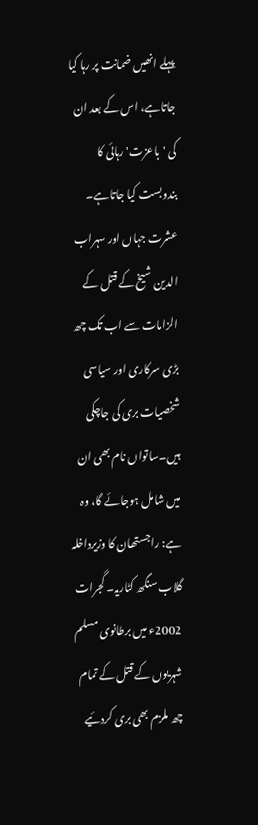پہلے انھیں ضمانت پر رہا کیا جاتاہے، اس کے بعد ان کی 'باعزت' رہائی کا بندوبست کیا جاتاہے۔ عشرت جہاں اور سہراب الدین شیخ کے قتل کے الزامات سے اب تک چھ بڑی سرکاری اور سیاسی شخصیات بری کی جاچکی ہیں۔ساتواں نام بھی ان میں شامل ہوجائے گا، وہ ہے: راجستھان کا وزیرداخلہ گلاب سنگھ کٹاریہ۔ گجرات 2002ء میں برطانوی مسلم شہریوں کے قتل کے تمام چھ ملزم بھی بری کردئیے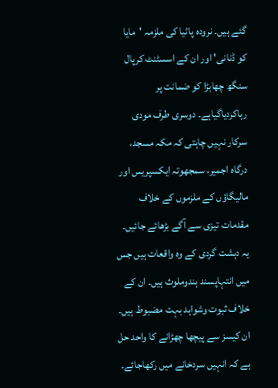گئے ہیں۔ نرودہ پاٹیا کی ملزمہ 'مایا کو ڈنانی' اور ان کے اسسٹنٹ کرپال سنگھ چھابڑا کو ضمانت پر رہاکردیاگیاہے۔ دوسری طرف مودی سرکار نہیں چاہتی کہ مکہ مسجد، درگاہ اجمیر، سمجھوتہ ایکسپریس اور مالیگاؤں کے ملزموں کے خلاف مقدمات تیزی سے آگے بڑھائے جائیں۔ یہ دہشت گردی کے وہ واقعات ہیں جس میں انتہاپسند ہندوملوث ہیں۔ ان کے خلاف ثبوت وشواہد بہت مضبوط ہیں۔ ان کیسز سے پیچھا چھڑانے کا واحد حل ہے کہ انہیں سردخانے میں رکھاجائے۔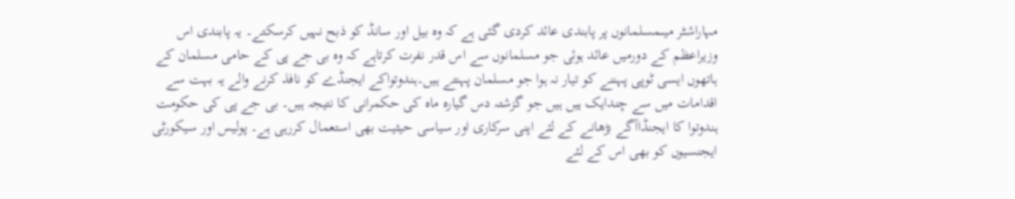مہاراشٹر میںمسلمانوں پر پابندی عائد کردی گئی ہے کہ وہ بیل اور سانڈ کو ذبح نہیں کرسکتے۔ یہ پابندی اس وزیراعظم کے دورمیں عائد ہوئی جو مسلمانوں سے اس قدر نفرت کرتاہے کہ وہ بی جے پی کے حامی مسلمان کے ہاتھوں ایسی ٹوپی پہننے کو تیار نہ ہوا جو مسلمان پہنتے ہیں۔ہندوتواکے ایجنڈے کو نافذ کرنے والے یہ بہت سے اقدامات میں سے چندایک ہیں ہیں جو گزشتہ دس گیارہ ماہ کی حکمرانی کا نتیجہ ہیں۔ بی جے پی کی حکومت ہندوتوا کا ایجنڈاآگے بڑھانے کے لئے اپنی سرکاری اور سیاسی حیثیت بھی استعمال کررہی ہے۔ پولیس اور سیکورٹی ایجنسیوں کو بھی اس کے لئے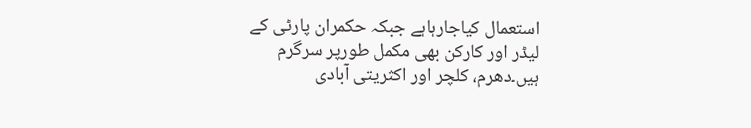استعمال کیاجارہاہے جبکہ حکمران پارٹی کے لیڈر اور کارکن بھی مکمل طورپر سرگرم ہیں۔دھرم، کلچر اور اکثریتی آبادی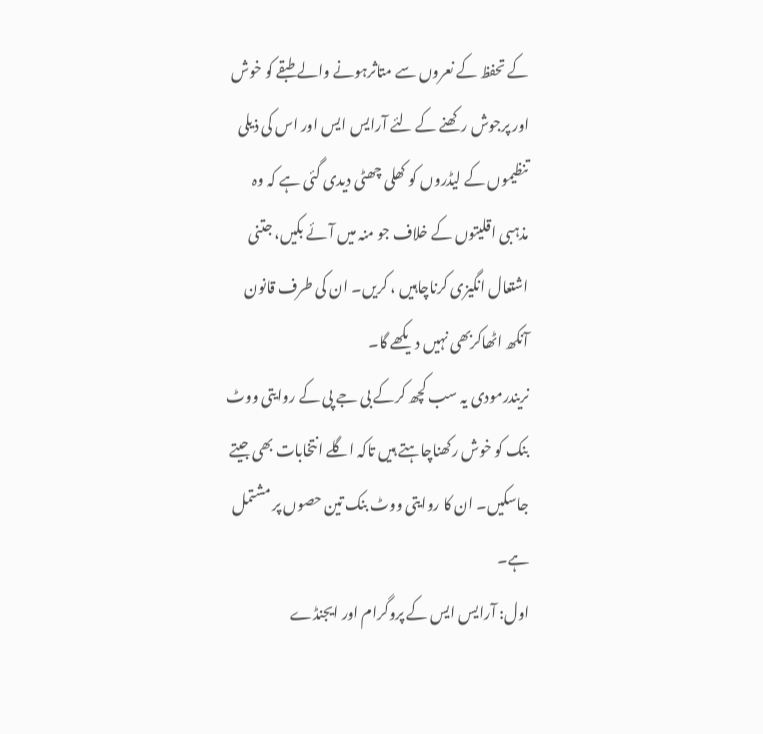کے تحفظ کے نعروں سے متاثرہونے والے طبقے کو خوش اور پرجوش رکھنے کے لئے آرایس ایس اور اس کی ذیلی تنظیموں کے لیڈروں کو کھلی چھٹی دیدی گئی ہے کہ وہ مذہبی اقلیتوں کے خلاف جو منہ میں آئے بکیں، جتنی اشتعال انگیزی کرناچاہیں ، کریں۔ ان کی طرف قانون آنکھ اٹھاکربھی نہیں دیکھے گا۔
نریندرمودی یہ سب کچھ کرکے بی جے پی کے روایتی ووٹ بنک کو خوش رکھناچاہتے ہیں تاکہ اگلے انتخابات بھی جیتے جاسکیں۔ ان کا روایتی ووٹ بنک تین حصوں پر مشتمل ہے۔
اول: آرایس ایس کے پروگرام اور ایجنڈے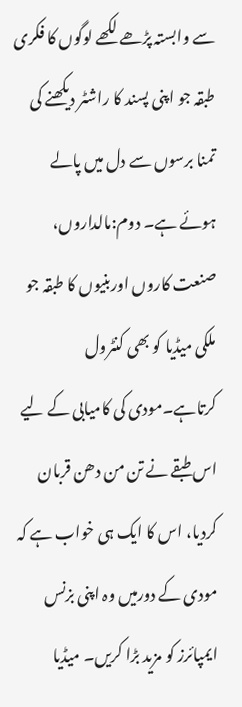سے وابستہ پڑھے لکھے لوگوں کا فکری طبقہ جو اپنی پسند کا راشٹر دیکھنے کی تمنا برسوں سے دل میں پالے ہوئے ہے۔ دوم:مالداروں، صنعت کاروں اوربنیوں کا طبقہ جو ملکی میڈیا کو بھی کنٹرول کرتاہے۔مودی کی کامیابی کے لیے اس طبقے نے تن من دھن قربان کردیا، اس کا ایک ہی خواب ہے کہ مودی کے دورمیں وہ اپنی بزنس ایمپائرز کو مزید بڑا کریں۔ میڈیا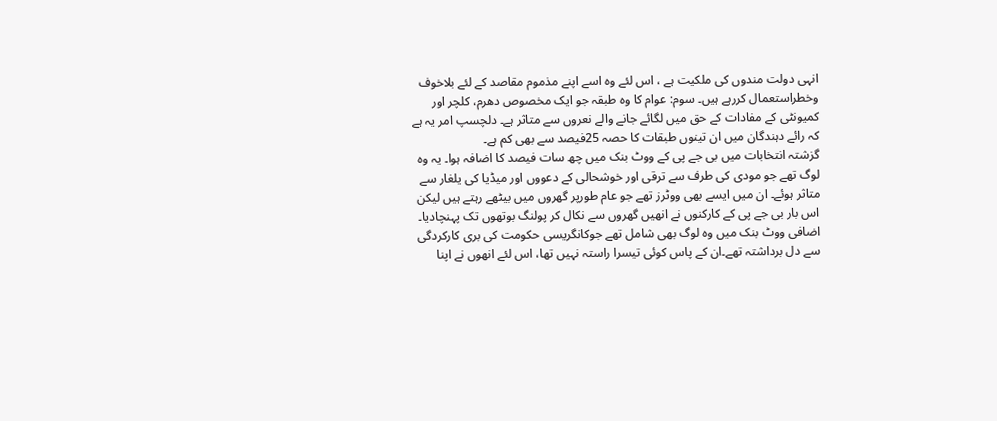انہی دولت مندوں کی ملکیت ہے ، اس لئے وہ اسے اپنے مذموم مقاصد کے لئے بلاخوف وخطراستعمال کررہے ہیں۔ سوم: عوام کا وہ طبقہ جو ایک مخصوص دھرم، کلچر اور کمیونٹی کے مفادات کے حق میں لگائے جانے والے نعروں سے متاثر ہے۔ دلچسپ امر یہ ہے کہ رائے دہندگان میں ان تینوں طبقات کا حصہ 25فیصد سے بھی کم ہے۔
گزشتہ انتخابات میں بی جے پی کے ووٹ بنک میں چھ سات فیصد کا اضافہ ہوا۔ یہ وہ لوگ تھے جو مودی کی طرف سے ترقی اور خوشحالی کے دعووں اور میڈیا کی یلغار سے متاثر ہوئے۔ ان میں ایسے بھی ووٹرز تھے جو عام طورپر گھروں میں بیٹھے رہتے ہیں لیکن اس بار بی جے پی کے کارکنوں نے انھیں گھروں سے نکال کر پولنگ بوتھوں تک پہنچادیا۔ اضافی ووٹ بنک میں وہ لوگ بھی شامل تھے جوکانگریسی حکومت کی بری کارکردگی سے دل برداشتہ تھے۔ان کے پاس کوئی تیسرا راستہ نہیں تھا، اس لئے انھوں نے اپنا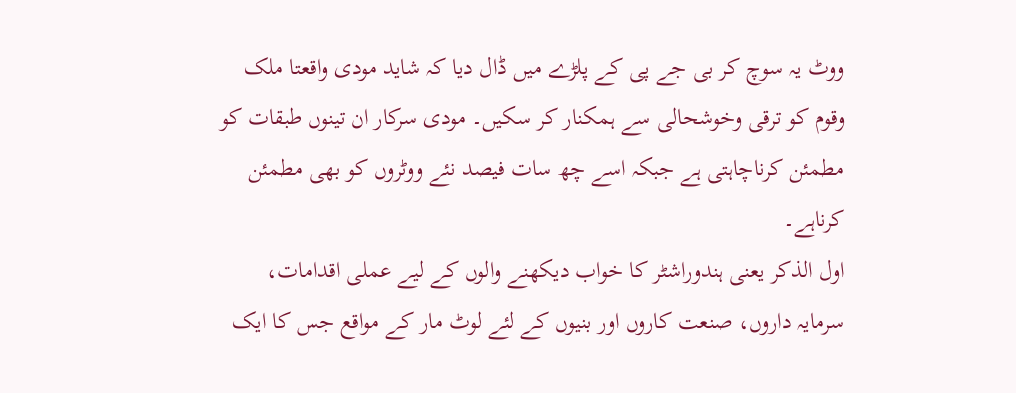ووٹ یہ سوچ کر بی جے پی کے پلڑے میں ڈال دیا کہ شاید مودی واقعتا ملک وقوم کو ترقی وخوشحالی سے ہمکنار کر سکیں۔ مودی سرکار ان تینوں طبقات کو مطمئن کرناچاہتی ہے جبکہ اسے چھ سات فیصد نئے ووٹروں کو بھی مطمئن کرناہے۔
اول الذکر یعنی ہندوراشٹر کا خواب دیکھنے والوں کے لیے عملی اقدامات، سرمایہ داروں، صنعت کاروں اور بنیوں کے لئے لوٹ مار کے مواقع جس کا ایک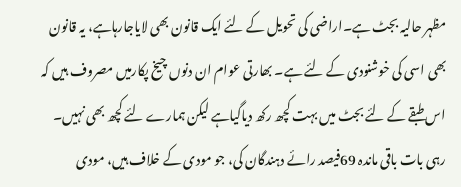مظہر حالیہ بجٹ ہے۔اراضی کی تحویل کے لئے ایک قانون بھی لایاجارہاہے، یہ قانون بھی اسی کی خوشنودی کے لئے ہے۔ بھارتی عوام ان دنوں چیخ پکارمیں مصروف ہیں کہ اس طبقے کے لئے بجٹ میں بہت کچھ رکھ دیاگیاہے لیکن ہمارے لئے کچھ بھی نہیں۔
رہی بات باقی ماندہ 69فیصد رائے دہندگان کی، جو مودی کے خلاف ہیں، مودی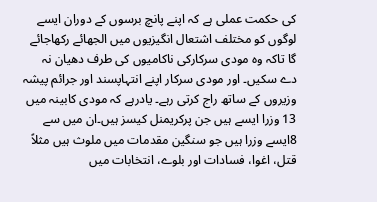کی حکمت عملی ہے کہ اپنے پانچ برسوں کے دوران ایسے لوگوں کو مختلف اشتعال انگیزیوں میں الجھائے رکھاجائے گا تاکہ وہ مودی سرکارکی ناکامیوں کی طرف دھیان نہ دے سکیں۔ اور مودی سرکار اپنے انتہاپسند اور جرائم پیشہ وزیروں کے ساتھ راج کرتی رہے۔ یادرہے کہ مودی کابینہ میں 13 وزرا ایسے ہیں جن پرکریمنل کیسز ہیں۔ان میں سے 8ایسے وزرا ہیں جو سنگین مقدمات میں ملوث ہیں مثلاً قتل، اغوا، فسادات اور بلوے، انتخابات میں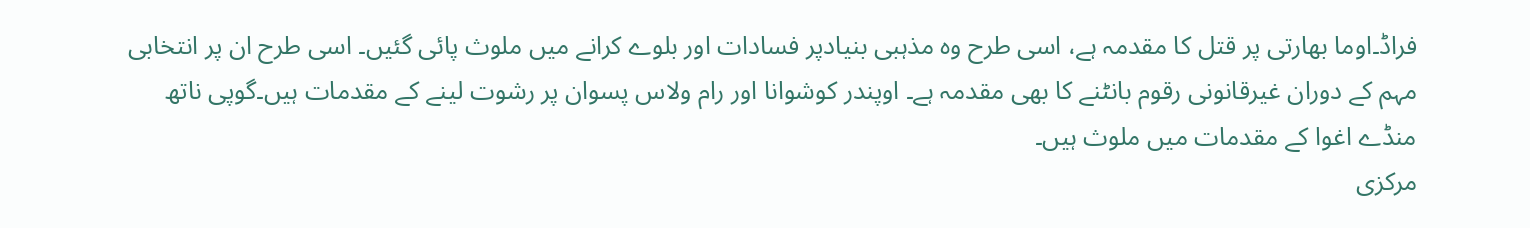فراڈ۔اوما بھارتی پر قتل کا مقدمہ ہے، اسی طرح وہ مذہبی بنیادپر فسادات اور بلوے کرانے میں ملوث پائی گئیں۔ اسی طرح ان پر انتخابی مہم کے دوران غیرقانونی رقوم بانٹنے کا بھی مقدمہ ہے۔ اوپندر کوشوانا اور رام ولاس پسوان پر رشوت لینے کے مقدمات ہیں۔گوپی ناتھ منڈے اغوا کے مقدمات میں ملوث ہیں۔
مرکزی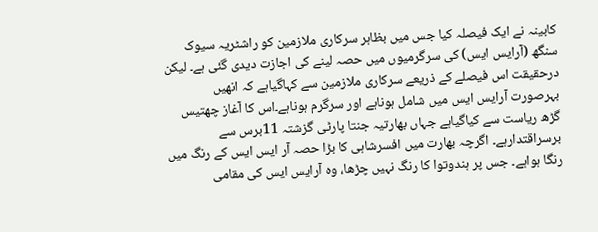کابینہ نے ایک فیصلہ کیا جس میں بظاہر سرکاری ملازمین کو راشٹریہ سیوک سنگھ (آرایس ایس) کی سرگرمیوں میں حصہ لینے کی اجازت دیدی گئی ہے۔ لیکن درحقیقت اس فیصلے کے ذریعے سرکاری ملازمین سے کہاگیاہے کہ انھیں بہرصورت آرایس ایس میں شامل ہوناہے اور سرگرم ہوناہے۔اس کا آغاز چھتیس گڑھ ریاست سے کیاگیاہے جہاں بھارتیہ جنتا پارٹی گزشتہ 11برس سے برسراقتدارہے۔ اگرچہ بھارت میں افسرشاہی کا بڑا حصہ آر ایس ایس کے رنگ میں رنگا ہواہے۔ جس پر ہندوتوا کا رنگ نہیں چڑھا، وہ آرایس ایس کی مقامی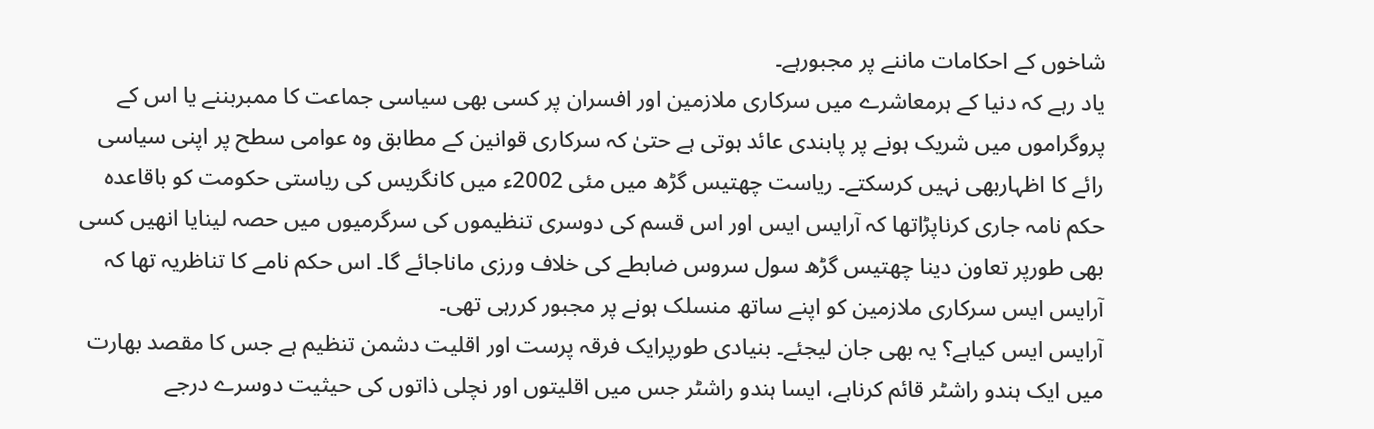شاخوں کے احکامات ماننے پر مجبورہے۔
یاد رہے کہ دنیا کے ہرمعاشرے میں سرکاری ملازمین اور افسران پر کسی بھی سیاسی جماعت کا ممبربننے یا اس کے پروگراموں میں شریک ہونے پر پابندی عائد ہوتی ہے حتیٰ کہ سرکاری قوانین کے مطابق وہ عوامی سطح پر اپنی سیاسی رائے کا اظہاربھی نہیں کرسکتے۔ ریاست چھتیس گڑھ میں مئی 2002ء میں کانگریس کی ریاستی حکومت کو باقاعدہ حکم نامہ جاری کرناپڑاتھا کہ آرایس ایس اور اس قسم کی دوسری تنظیموں کی سرگرمیوں میں حصہ لینایا انھیں کسی بھی طورپر تعاون دینا چھتیس گڑھ سول سروس ضابطے کی خلاف ورزی ماناجائے گا۔ اس حکم نامے کا تناظریہ تھا کہ آرایس ایس سرکاری ملازمین کو اپنے ساتھ منسلک ہونے پر مجبور کررہی تھی۔
آرایس ایس کیاہے؟ یہ بھی جان لیجئے۔ بنیادی طورپرایک فرقہ پرست اور اقلیت دشمن تنظیم ہے جس کا مقصد بھارت میں ایک ہندو راشٹر قائم کرناہے، ایسا ہندو راشٹر جس میں اقلیتوں اور نچلی ذاتوں کی حیثیت دوسرے درجے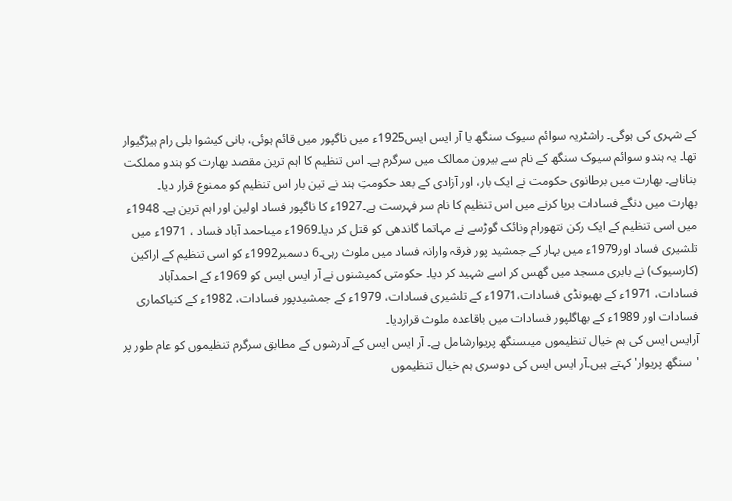کے شہری کی ہوگی۔ راشٹریہ سوائم سیوک سنگھ یا آر ایس ایس1925ء میں ناگپور میں قائم ہوئی، بانی کیشوا بلی رام ہیڑگیوار تھا۔ یہ ہندو سوائم سیوک سنگھ کے نام سے بیرون ممالک میں سرگرم ہے۔ اس تنظیم کا اہم ترین مقصد بھارت کو ہندو مملکت بناناہے۔ بھارت میں برطانوی حکومت نے ایک بار، اور آزادی کے بعد حکومتِ ہند نے تین بار اس تنظیم کو ممنوع قرار دیا۔
بھارت میں دنگے فسادات برپا کرنے میں اس تنظیم کا نام سر فہرست ہے۔1927ء کا ناگپور فساد اولین اور اہم ترین ہے۔ 1948ء میں اسی تنظیم کے ایک رکن نتھورام ونائک گوڑسے نے مہاتما گاندھی کو قتل کر دیا۔1969ء میںاحمد آباد فساد ، 1971ء میں تلشیری فساد اور1979ء میں بہار کے جمشید پور فرقہ وارانہ فساد میں ملوث رہی۔6 دسمبر1992ء کو اسی تنظیم کے اراکین (کارسیوک) نے بابری مسجد میں گھس کر اسے شہید کر دیا۔ حکومتی کمیشنوں نے آر ایس ایس کو 1969ء کے احمدآباد فسادات، 1971ء کے بھیونڈی فسادات،1971ء کے تلشیری فسادات، 1979ء کے جمشیدپور فسادات، 1982ء کے کنیاکماری فسادات اور 1989ء کے بھاگلپور فسادات میں باقاعدہ ملوث قراردیا۔
آرایس ایس کی ہم خیال تنظیموں میںسنگھ پریوارشامل ہے۔ آر ایس ایس کے آدرشوں کے مطابق سرگرم تنظیموں کو عام طور پر 'سنگھ پریوار' کہتے ہیں۔آر ایس ایس کی دوسری ہم خیال تنظیموں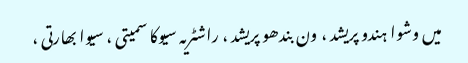میں وشوا ہندو پریشد ، ون بندھو پریشد ، راشٹریہ سیوکا سمیتی ، سیوا بھارتی ،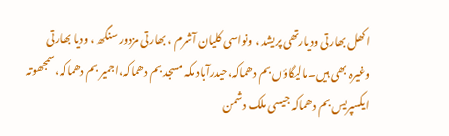اکھل بھارتی ودیارتھی پریشد ، ونواسی کلیان آشرم ، بھارتی مزدور سنگھ ، ودیا بھارتی وغیرہ بھی ہیں۔مالیگاؤں بم دھماکہ،حیدرآباد مکہ مسجد بم دھماکہ،اجمیر بم دھماکہ،سمجھوتہ ایکسپریس بم دھماکہ جیسی ملک دشمن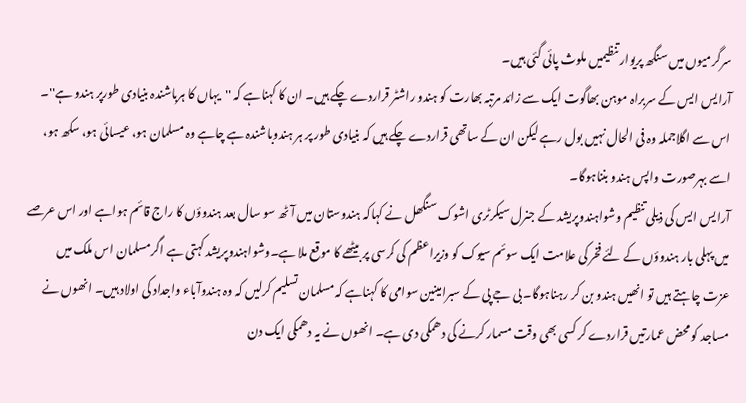سرگرمیوں میں سنگھ پریوار تنظیمیں ملوث پائی گئی ہیں۔
آرایس ایس کے سربراہ موہن بھاگوت ایک سے زائد مرتبہ بھارت کو ہندو راشٹر قراردے چکے ہیں۔ ان کا کہناہے کہ ''یہاں کا ہرباشندہ بنیادی طورپر ہندو ہے''۔ اس سے اگلاجملہ وہ فی الحال نہیں بول رہے لیکن ان کے ساتھی قراردے چکے ہیں کہ بنیادی طور پر ہر ہندوباشندہ ہے چاہے وہ مسلمان ہو، عیسائی ہو، سکھ ہو، اسے بہرصورت واپس ہندو بنناہوگا۔
آرایس ایس کی ذیلی تنظیم وشواہندوپریشد کے جنرل سیکرٹری اشوک سنگھل نے کہاکہ ہندوستان میں آٹھ سو سال بعد ہندوؤں کا راج قائم ہواہے اور اس عرصے میں پہلی بار ہندوؤں کے لئے فخر کی علامت ایک سوئم سیوک کو وزیراعظم کی کرسی پر بیٹھے کا موقع ملا ہے۔وشواہندوپریشد کہتی ہے اگرمسلمان اس ملک میں عزت چاہتے ہیں تو انھیں ہندو بن کر رہناہوگا۔ بی جے پی کے سبرامینین سوامی کا کہناہے کہ مسلمان تسلیم کرلیں کہ وہ ہندوآباء واجداد کی اولاد ہیں۔ انھوں نے مساجد کو محض عمارتیں قراردے کر کسی بھی وقت مسمار کرنے کی دھمکی دی ہے۔ انھوں نے یہ دھمکی ایک دن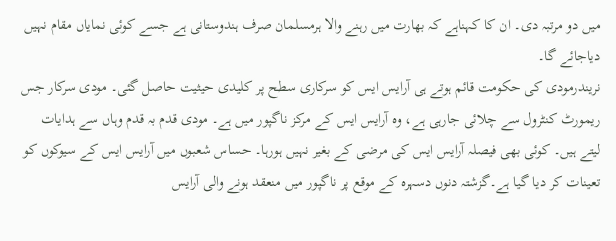میں دو مرتبہ دی۔ ان کا کہناہے کہ بھارت میں رہنے والا ہرمسلمان صرف ہندوستانی ہے جسے کوئی نمایاں مقام نہیں دیاجائے گا۔
نریندرمودی کی حکومت قائم ہوتے ہی آرایس ایس کو سرکاری سطح پر کلیدی حیثیت حاصل گئی۔ مودی سرکار جس ریمورٹ کنٹرول سے چلائی جارہی ہے، وہ آرایس ایس کے مرکز ناگپور میں ہے۔ مودی قدم بہ قدم وہاں سے ہدایات لیتے ہیں۔ کوئی بھی فیصلہ آرایس ایس کی مرضی کے بغیر نہیں ہورہا۔ حساس شعبوں میں آرایس ایس کے سیوکوں کو تعینات کر دیا گیا ہے۔گزشتہ دنوں دسہرہ کے موقع پر ناگپور میں منعقد ہونے والی آرایس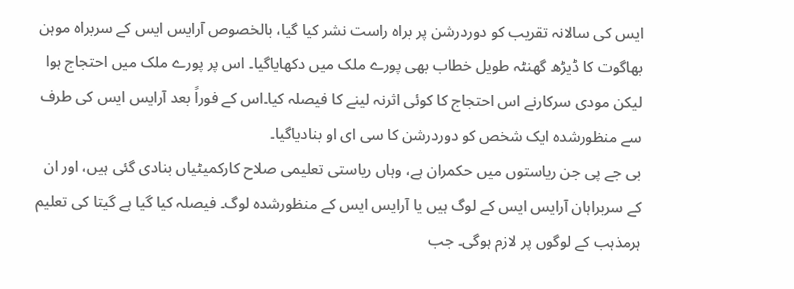ایس کی سالانہ تقریب کو دوردرشن پر براہ راست نشر کیا گیا، بالخصوص آرایس ایس کے سربراہ موہن بھاگوت کا ڈیڑھ گھنٹہ طویل خطاب بھی پورے ملک میں دکھایاگیا۔ اس پر پورے ملک میں احتجاج ہوا لیکن مودی سرکارنے اس احتجاج کا کوئی اثرنہ لینے کا فیصلہ کیا۔اس کے فوراً بعد آرایس ایس کی طرف سے منظورشدہ ایک شخص کو دوردرشن کا سی ای او بنادیاگیا۔
بی جے پی جن ریاستوں میں حکمران ہے، وہاں ریاستی تعلیمی صلاح کارکمیٹیاں بنادی گئی ہیں، اور ان کے سربراہان آرایس ایس کے لوگ ہیں یا آرایس ایس کے منظورشدہ لوگ۔ فیصلہ کیا گیا ہے گیتا کی تعلیم ہرمذہب کے لوگوں پر لازم ہوگی۔ جب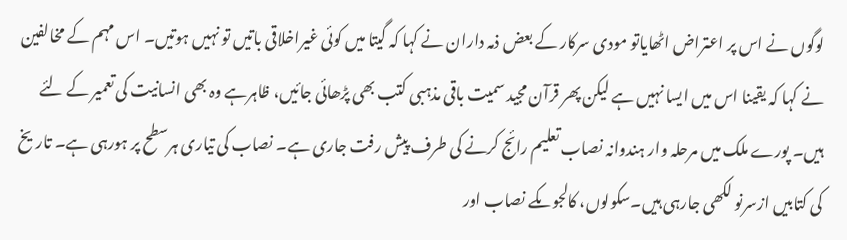لوگوں نے اس پر اعتراض اٹھایاتو مودی سرکار کے بعض ذمہ داران نے کہا کہ گیتا میں کوئی غیراخلاقی باتیں تو نہیں ہوتیں۔ اس مہم کے مخالفین نے کہا کہ یقینا اس میں ایسا نہیں ہے لیکن پھر قرآن مجید سمیت باقی مذہبی کتب بھی پڑھائی جائیں، ظاہرہے وہ بھی انسانیت کی تعمیر کے لئے ہیں۔ پورے ملک میں مرحلہ وار ہندوانہ نصاب تعلیم رائج کرنے کی طرف پیش رفت جاری ہے۔ نصاب کی تیاری ہرسطح پر ہورہی ہے۔ تاریخ کی کتابیں ازسرنو لکھی جارہی ہیں۔سکولوں، کالجوںکے نصاب اور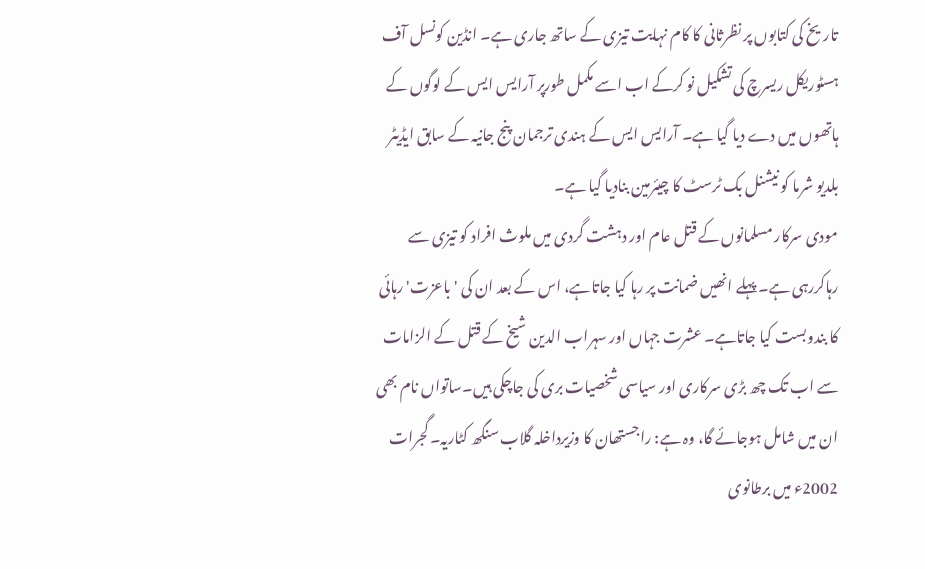تاریخ کی کتابوں پر نظرثانی کا کام نہایت تیزی کے ساتھ جاری ہے۔ انڈین کونسل آف ہسٹوریکل ریسرچ کی تشکیل نو کرکے اب اسے مکمل طورپر آرایس ایس کے لوگوں کے ہاتھوں میں دے دیا گیا ہے۔ آرایس ایس کے ہندی ترجمان پنج جانیہ کے سابق ایڈیٹر بلدیو شرما کو نیشنل بک ٹرسٹ کا چیئرمین بنادیا گیا ہے۔
مودی سرکار مسلمانوں کے قتل عام اور دہشت گردی میں ملوث افراد کو تیزی سے رہاکررہی ہے۔ پہلے انھیں ضمانت پر رہا کیا جاتاہے، اس کے بعد ان کی 'باعزت' رہائی کا بندوبست کیا جاتاہے۔ عشرت جہاں اور سہراب الدین شیخ کے قتل کے الزامات سے اب تک چھ بڑی سرکاری اور سیاسی شخصیات بری کی جاچکی ہیں۔ساتواں نام بھی ان میں شامل ہوجائے گا، وہ ہے: راجستھان کا وزیرداخلہ گلاب سنگھ کٹاریہ۔ گجرات 2002ء میں برطانوی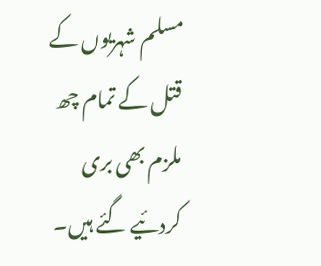مسلم شہریوں کے قتل کے تمام چھ ملزم بھی بری کردئیے گئے ہیں۔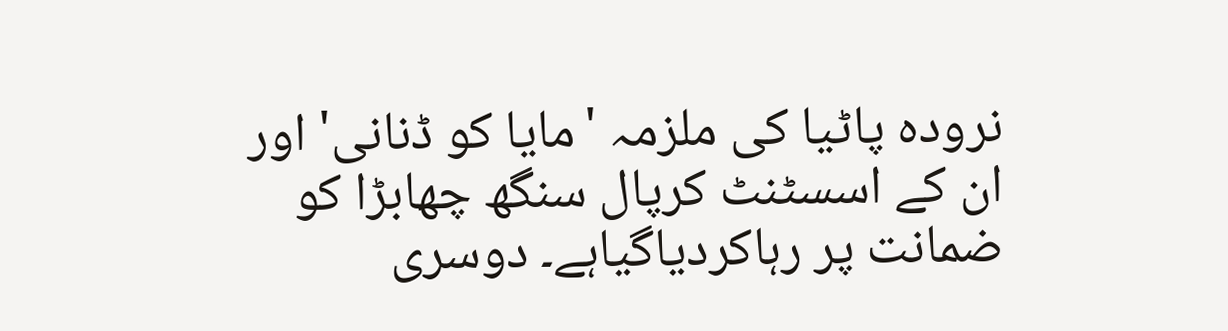نرودہ پاٹیا کی ملزمہ 'مایا کو ڈنانی' اور ان کے اسسٹنٹ کرپال سنگھ چھابڑا کو ضمانت پر رہاکردیاگیاہے۔ دوسری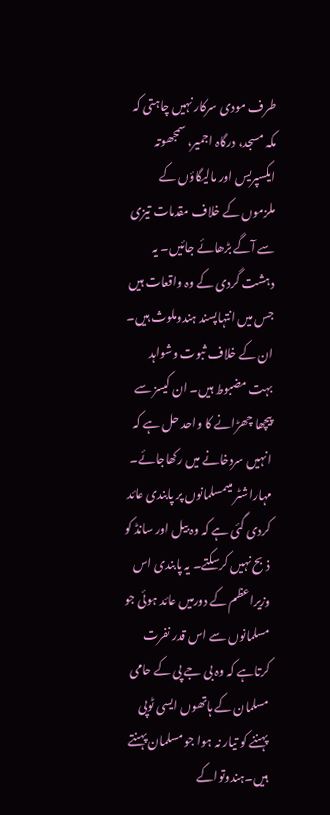طرف مودی سرکار نہیں چاہتی کہ مکہ مسجد، درگاہ اجمیر، سمجھوتہ ایکسپریس اور مالیگاؤں کے ملزموں کے خلاف مقدمات تیزی سے آگے بڑھائے جائیں۔ یہ دہشت گردی کے وہ واقعات ہیں جس میں انتہاپسند ہندوملوث ہیں۔ ان کے خلاف ثبوت وشواہد بہت مضبوط ہیں۔ ان کیسز سے پیچھا چھڑانے کا واحد حل ہے کہ انہیں سردخانے میں رکھاجائے۔
مہاراشٹر میںمسلمانوں پر پابندی عائد کردی گئی ہے کہ وہ بیل اور سانڈ کو ذبح نہیں کرسکتے۔ یہ پابندی اس وزیراعظم کے دورمیں عائد ہوئی جو مسلمانوں سے اس قدر نفرت کرتاہے کہ وہ بی جے پی کے حامی مسلمان کے ہاتھوں ایسی ٹوپی پہننے کو تیار نہ ہوا جو مسلمان پہنتے ہیں۔ہندوتواکے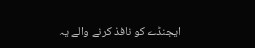ایجنڈے کو نافذ کرنے والے یہ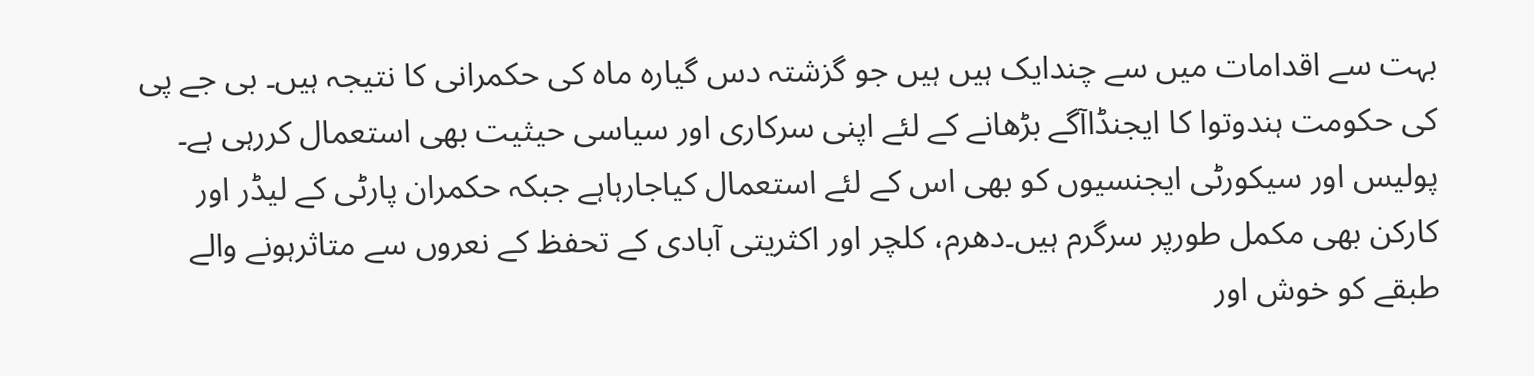بہت سے اقدامات میں سے چندایک ہیں ہیں جو گزشتہ دس گیارہ ماہ کی حکمرانی کا نتیجہ ہیں۔ بی جے پی کی حکومت ہندوتوا کا ایجنڈاآگے بڑھانے کے لئے اپنی سرکاری اور سیاسی حیثیت بھی استعمال کررہی ہے۔ پولیس اور سیکورٹی ایجنسیوں کو بھی اس کے لئے استعمال کیاجارہاہے جبکہ حکمران پارٹی کے لیڈر اور کارکن بھی مکمل طورپر سرگرم ہیں۔دھرم، کلچر اور اکثریتی آبادی کے تحفظ کے نعروں سے متاثرہونے والے طبقے کو خوش اور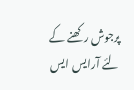پرجوش رکھنے کے لئے آرایس ایس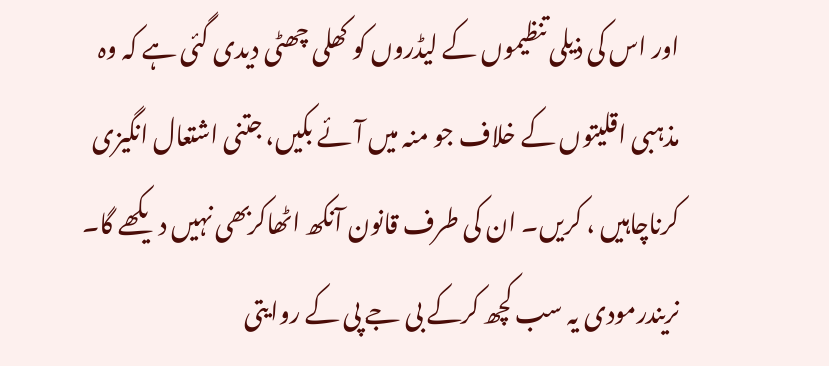اور اس کی ذیلی تنظیموں کے لیڈروں کو کھلی چھٹی دیدی گئی ہے کہ وہ مذہبی اقلیتوں کے خلاف جو منہ میں آئے بکیں، جتنی اشتعال انگیزی کرناچاہیں ، کریں۔ ان کی طرف قانون آنکھ اٹھاکربھی نہیں دیکھے گا۔
نریندرمودی یہ سب کچھ کرکے بی جے پی کے روایتی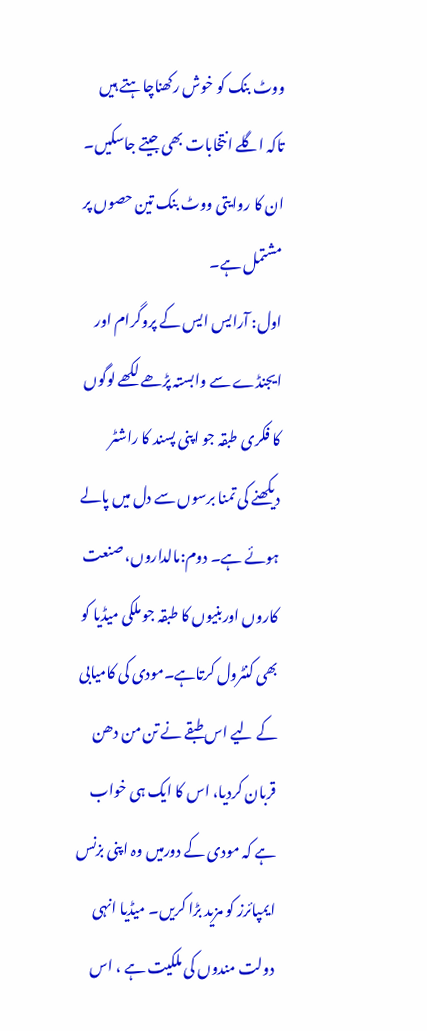ووٹ بنک کو خوش رکھناچاہتے ہیں تاکہ اگلے انتخابات بھی جیتے جاسکیں۔ ان کا روایتی ووٹ بنک تین حصوں پر مشتمل ہے۔
اول: آرایس ایس کے پروگرام اور ایجنڈے سے وابستہ پڑھے لکھے لوگوں کا فکری طبقہ جو اپنی پسند کا راشٹر دیکھنے کی تمنا برسوں سے دل میں پالے ہوئے ہے۔ دوم:مالداروں، صنعت کاروں اوربنیوں کا طبقہ جو ملکی میڈیا کو بھی کنٹرول کرتاہے۔مودی کی کامیابی کے لیے اس طبقے نے تن من دھن قربان کردیا، اس کا ایک ہی خواب ہے کہ مودی کے دورمیں وہ اپنی بزنس ایمپائرز کو مزید بڑا کریں۔ میڈیا انہی دولت مندوں کی ملکیت ہے ، اس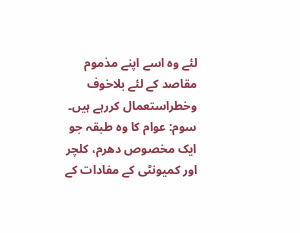لئے وہ اسے اپنے مذموم مقاصد کے لئے بلاخوف وخطراستعمال کررہے ہیں۔ سوم: عوام کا وہ طبقہ جو ایک مخصوص دھرم، کلچر اور کمیونٹی کے مفادات کے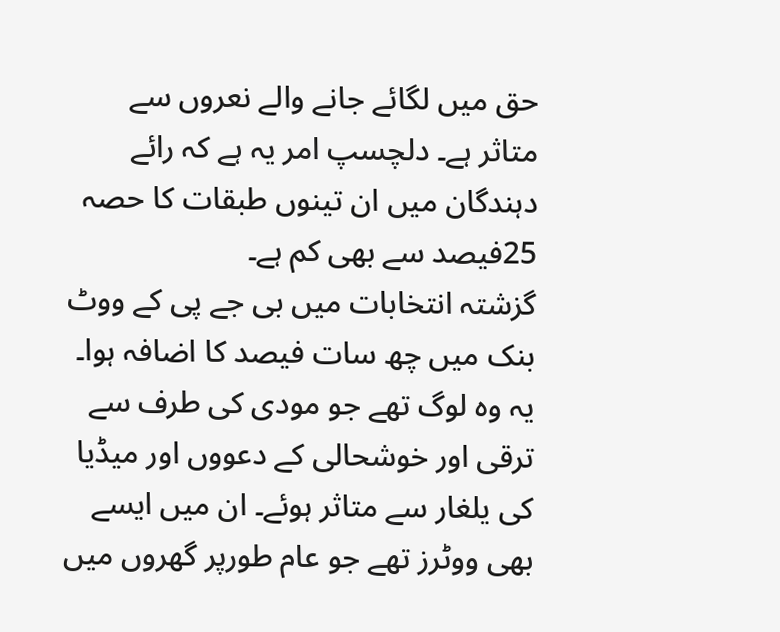حق میں لگائے جانے والے نعروں سے متاثر ہے۔ دلچسپ امر یہ ہے کہ رائے دہندگان میں ان تینوں طبقات کا حصہ 25فیصد سے بھی کم ہے۔
گزشتہ انتخابات میں بی جے پی کے ووٹ بنک میں چھ سات فیصد کا اضافہ ہوا۔ یہ وہ لوگ تھے جو مودی کی طرف سے ترقی اور خوشحالی کے دعووں اور میڈیا کی یلغار سے متاثر ہوئے۔ ان میں ایسے بھی ووٹرز تھے جو عام طورپر گھروں میں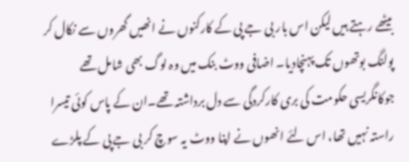بیٹھے رہتے ہیں لیکن اس بار بی جے پی کے کارکنوں نے انھیں گھروں سے نکال کر پولنگ بوتھوں تک پہنچادیا۔ اضافی ووٹ بنک میں وہ لوگ بھی شامل تھے جوکانگریسی حکومت کی بری کارکردگی سے دل برداشتہ تھے۔ان کے پاس کوئی تیسرا راستہ نہیں تھا، اس لئے انھوں نے اپنا ووٹ یہ سوچ کر بی جے پی کے پلڑے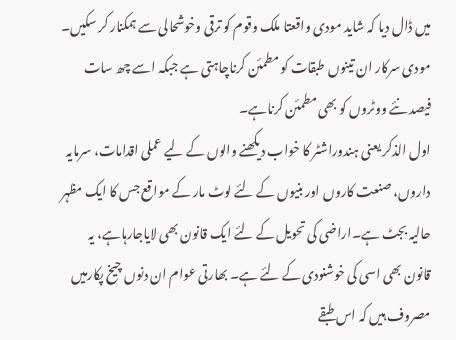میں ڈال دیا کہ شاید مودی واقعتا ملک وقوم کو ترقی وخوشحالی سے ہمکنار کر سکیں۔ مودی سرکار ان تینوں طبقات کو مطمئن کرناچاہتی ہے جبکہ اسے چھ سات فیصد نئے ووٹروں کو بھی مطمئن کرناہے۔
اول الذکر یعنی ہندوراشٹر کا خواب دیکھنے والوں کے لیے عملی اقدامات، سرمایہ داروں، صنعت کاروں اور بنیوں کے لئے لوٹ مار کے مواقع جس کا ایک مظہر حالیہ بجٹ ہے۔اراضی کی تحویل کے لئے ایک قانون بھی لایاجارہاہے، یہ قانون بھی اسی کی خوشنودی کے لئے ہے۔ بھارتی عوام ان دنوں چیخ پکارمیں مصروف ہیں کہ اس طبقے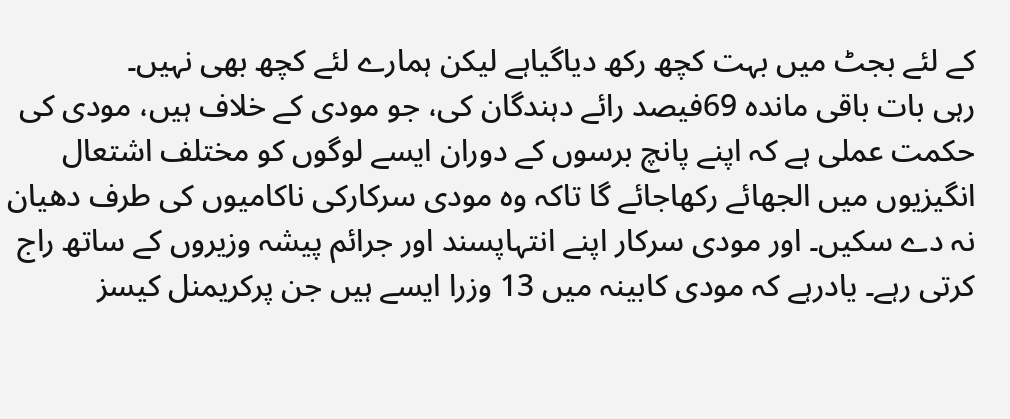کے لئے بجٹ میں بہت کچھ رکھ دیاگیاہے لیکن ہمارے لئے کچھ بھی نہیں۔
رہی بات باقی ماندہ 69فیصد رائے دہندگان کی، جو مودی کے خلاف ہیں، مودی کی حکمت عملی ہے کہ اپنے پانچ برسوں کے دوران ایسے لوگوں کو مختلف اشتعال انگیزیوں میں الجھائے رکھاجائے گا تاکہ وہ مودی سرکارکی ناکامیوں کی طرف دھیان نہ دے سکیں۔ اور مودی سرکار اپنے انتہاپسند اور جرائم پیشہ وزیروں کے ساتھ راج کرتی رہے۔ یادرہے کہ مودی کابینہ میں 13 وزرا ایسے ہیں جن پرکریمنل کیسز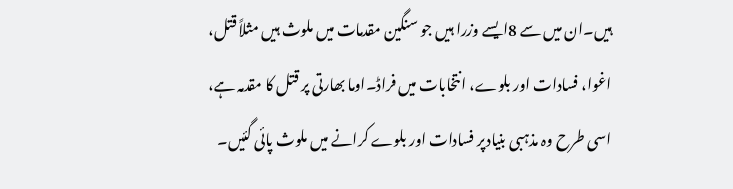ہیں۔ان میں سے 8ایسے وزرا ہیں جو سنگین مقدمات میں ملوث ہیں مثلاً قتل، اغوا، فسادات اور بلوے، انتخابات میں فراڈ۔اوما بھارتی پر قتل کا مقدمہ ہے، اسی طرح وہ مذہبی بنیادپر فسادات اور بلوے کرانے میں ملوث پائی گئیں۔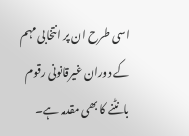اسی طرح ان پر انتخابی مہم کے دوران غیرقانونی رقوم بانٹنے کا بھی مقدمہ ہے۔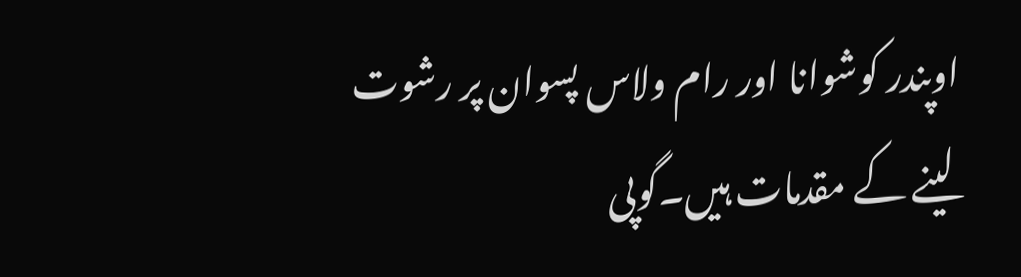اوپندر کوشوانا اور رام ولاس پسوان پر رشوت لینے کے مقدمات ہیں۔گوپی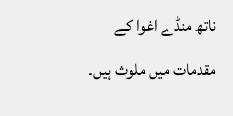ناتھ منڈے اغوا کے مقدمات میں ملوث ہیں۔